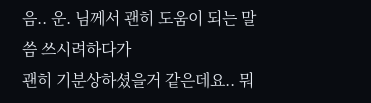음.. 운. 님께서 괜히 도움이 되는 말씀 쓰시려하다가
괜히 기분상하셨을거 같은데요.. 뭐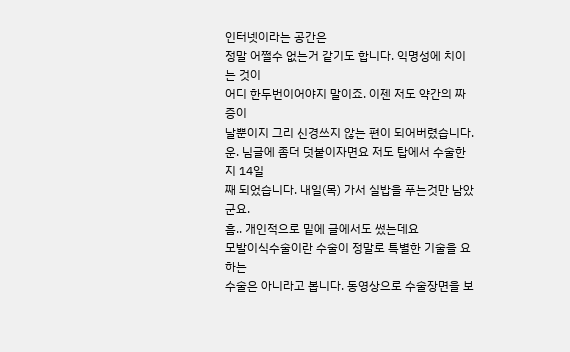인터넷이라는 공간은
정말 어쩔수 없는거 같기도 합니다. 익명성에 치이는 것이
어디 한두번이어야지 말이죠. 이젠 저도 약간의 짜증이
날뿐이지 그리 신경쓰지 않는 편이 되어버렸습니다.
운. 님글에 좀더 덧붙이자면요 저도 탑에서 수술한지 14일
째 되었습니다. 내일(목) 가서 실밥을 푸는것만 남았군요.
흠.. 개인적으로 밑에 글에서도 썼는데요
모발이식수술이란 수술이 정말로 특별한 기술을 요하는
수술은 아니라고 봅니다. 동영상으로 수술장면을 보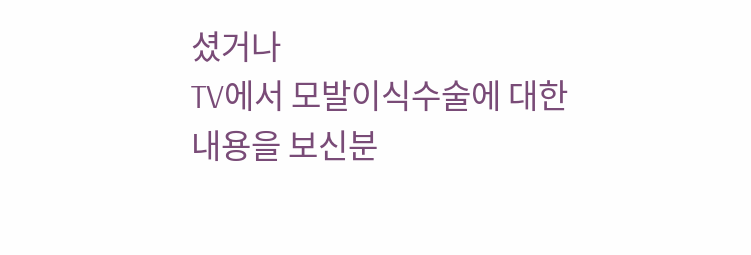셨거나
TV에서 모발이식수술에 대한 내용을 보신분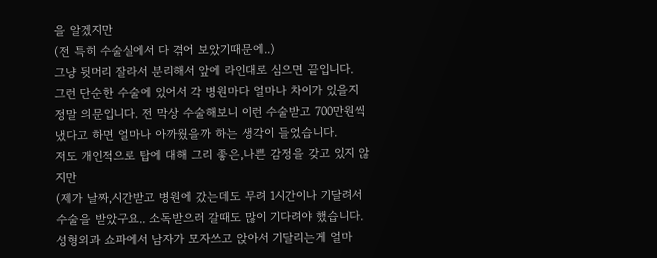을 알겠지만
(전 특히 수술실에서 다 겪어 보았기때문에..)
그냥 뒷머리 잘라서 분리해서 앞에 라인대로 심으면 끝입니다.
그런 단순한 수술에 있어서 각 병원마다 얼마나 차이가 있을지
정말 의문입니다. 전 막상 수술해보니 이런 수술받고 700만원씩
냈다고 하면 얼마나 아까웠을까 하는 생각이 들었습니다.
저도 개인적으로 탑에 대해 그리 좋은,나쁜 감정을 갖고 있지 않지만
(제가 날짜,시간받고 병원에 갔는데도 무려 1시간이나 기달려서
수술을 받았구요.. 소독받으러 갈때도 많이 기다려야 했습니다.
성형외과 쇼파에서 남자가 모자쓰고 앉아서 기달리는게 얼마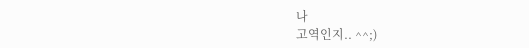나
고역인지.. ^^;)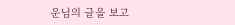운님의 글을 보고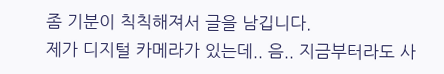좀 기분이 칙칙해져서 글을 남깁니다.
제가 디지털 카메라가 있는데.. 음.. 지금부터라도 사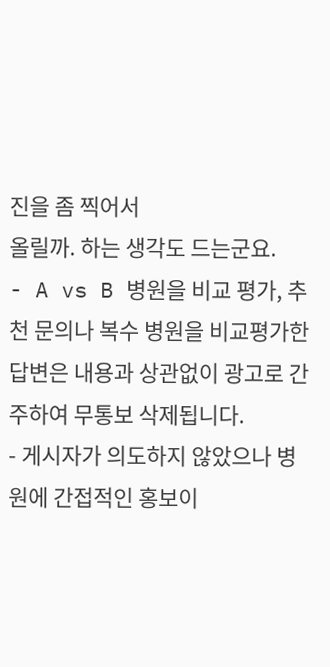진을 좀 찍어서
올릴까. 하는 생각도 드는군요.
- A vs B 병원을 비교 평가, 추천 문의나 복수 병원을 비교평가한 답변은 내용과 상관없이 광고로 간주하여 무통보 삭제됩니다.
- 게시자가 의도하지 않았으나 병원에 간접적인 홍보이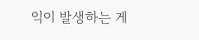익이 발생하는 게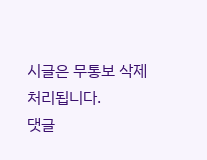시글은 무통보 삭제 처리됩니다.
댓글